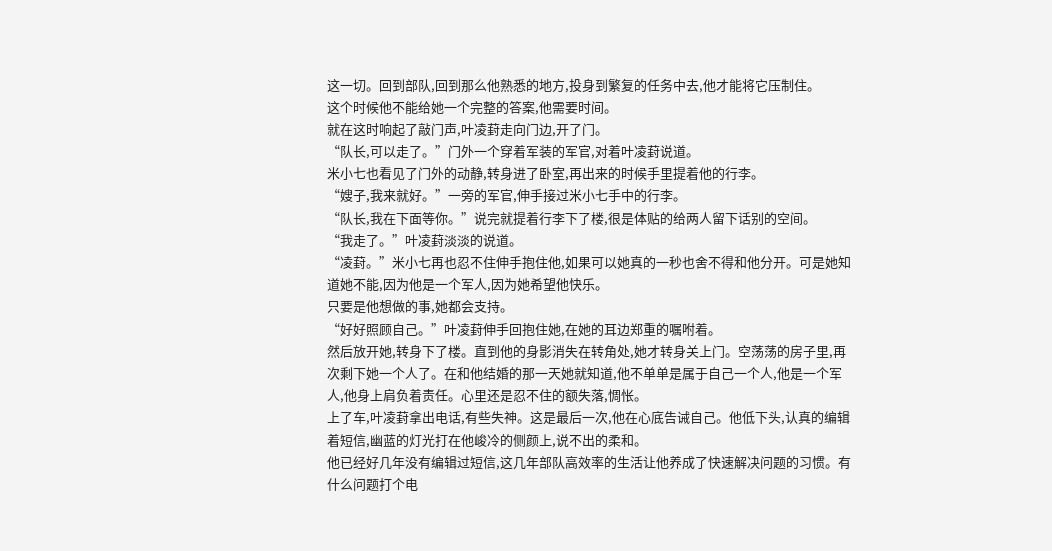这一切。回到部队,回到那么他熟悉的地方,投身到繁复的任务中去,他才能将它压制住。
这个时候他不能给她一个完整的答案,他需要时间。
就在这时响起了敲门声,叶凌葑走向门边,开了门。
“队长,可以走了。”门外一个穿着军装的军官,对着叶凌葑说道。
米小七也看见了门外的动静,转身进了卧室,再出来的时候手里提着他的行李。
“嫂子,我来就好。”一旁的军官,伸手接过米小七手中的行李。
“队长,我在下面等你。”说完就提着行李下了楼,很是体贴的给两人留下话别的空间。
“我走了。”叶凌葑淡淡的说道。
“凌葑。”米小七再也忍不住伸手抱住他,如果可以她真的一秒也舍不得和他分开。可是她知道她不能,因为他是一个军人,因为她希望他快乐。
只要是他想做的事,她都会支持。
“好好照顾自己。”叶凌葑伸手回抱住她,在她的耳边郑重的嘱咐着。
然后放开她,转身下了楼。直到他的身影消失在转角处,她才转身关上门。空荡荡的房子里,再次剩下她一个人了。在和他结婚的那一天她就知道,他不单单是属于自己一个人,他是一个军人,他身上肩负着责任。心里还是忍不住的额失落,惆怅。
上了车,叶凌葑拿出电话,有些失神。这是最后一次,他在心底告诫自己。他低下头,认真的编辑着短信,幽蓝的灯光打在他峻冷的侧颜上,说不出的柔和。
他已经好几年没有编辑过短信,这几年部队高效率的生活让他养成了快速解决问题的习惯。有什么问题打个电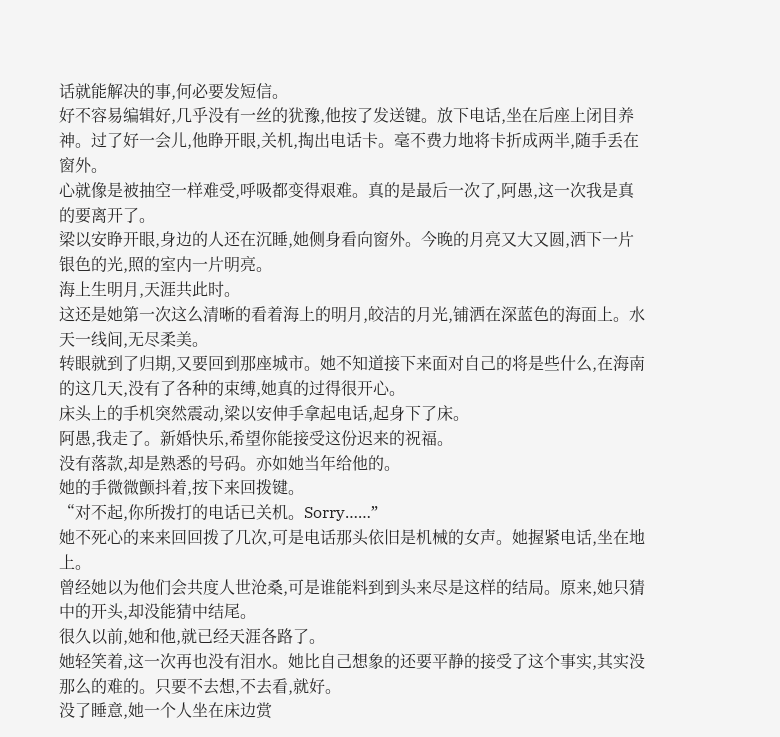话就能解决的事,何必要发短信。
好不容易编辑好,几乎没有一丝的犹豫,他按了发送键。放下电话,坐在后座上闭目养神。过了好一会儿,他睁开眼,关机,掏出电话卡。毫不费力地将卡折成两半,随手丢在窗外。
心就像是被抽空一样难受,呼吸都变得艰难。真的是最后一次了,阿愚,这一次我是真的要离开了。
梁以安睁开眼,身边的人还在沉睡,她侧身看向窗外。今晚的月亮又大又圆,洒下一片银色的光,照的室内一片明亮。
海上生明月,天涯共此时。
这还是她第一次这么清晰的看着海上的明月,皎洁的月光,铺洒在深蓝色的海面上。水天一线间,无尽柔美。
转眼就到了归期,又要回到那座城市。她不知道接下来面对自己的将是些什么,在海南的这几天,没有了各种的束缚,她真的过得很开心。
床头上的手机突然震动,梁以安伸手拿起电话,起身下了床。
阿愚,我走了。新婚快乐,希望你能接受这份迟来的祝福。
没有落款,却是熟悉的号码。亦如她当年给他的。
她的手微微颤抖着,按下来回拨键。
“对不起,你所拨打的电话已关机。Sorry……”
她不死心的来来回回拨了几次,可是电话那头依旧是机械的女声。她握紧电话,坐在地上。
曾经她以为他们会共度人世沧桑,可是谁能料到到头来尽是这样的结局。原来,她只猜中的开头,却没能猜中结尾。
很久以前,她和他,就已经天涯各路了。
她轻笑着,这一次再也没有泪水。她比自己想象的还要平静的接受了这个事实,其实没那么的难的。只要不去想,不去看,就好。
没了睡意,她一个人坐在床边赏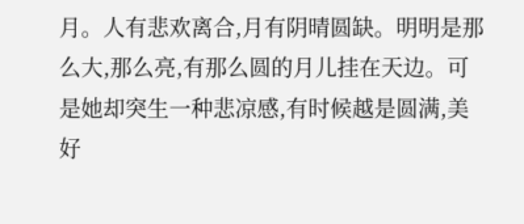月。人有悲欢离合,月有阴晴圆缺。明明是那么大,那么亮,有那么圆的月儿挂在天边。可是她却突生一种悲凉感,有时候越是圆满,美好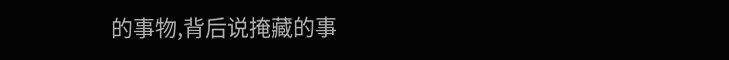的事物,背后说掩藏的事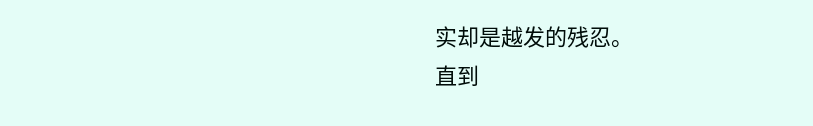实却是越发的残忍。
直到